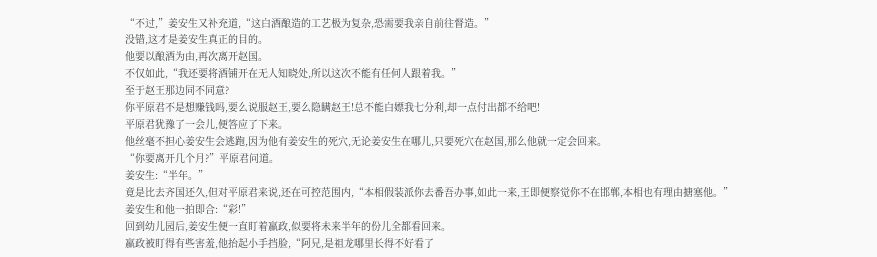“不过,”姜安生又补充道,“这白酒酿造的工艺极为复杂,恐需要我亲自前往督造。”
没错,这才是姜安生真正的目的。
他要以酿酒为由,再次离开赵国。
不仅如此,“我还要将酒铺开在无人知晓处,所以这次不能有任何人跟着我。”
至于赵王那边同不同意?
你平原君不是想赚钱吗,要么说服赵王,要么隐瞒赵王!总不能白嫖我七分利,却一点付出都不给吧!
平原君犹豫了一会儿,便答应了下来。
他丝毫不担心姜安生会逃跑,因为他有姜安生的死穴,无论姜安生在哪儿,只要死穴在赵国,那么他就一定会回来。
“你要离开几个月?”平原君问道。
姜安生:“半年。”
竟是比去齐国还久,但对平原君来说,还在可控范围内,“本相假装派你去番吾办事,如此一来,王即便察觉你不在邯郸,本相也有理由搪塞他。”
姜安生和他一拍即合:“彩!”
回到幼儿园后,姜安生便一直盯着嬴政,似要将未来半年的份儿全都看回来。
嬴政被盯得有些害羞,他抬起小手挡脸,“阿兄,是祖龙哪里长得不好看了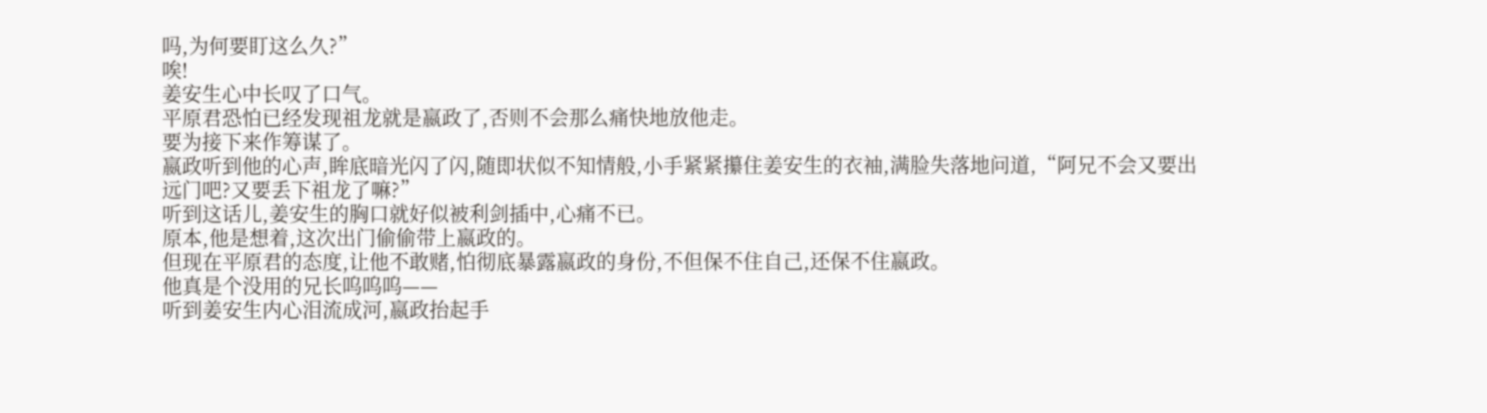吗,为何要盯这么久?”
唉!
姜安生心中长叹了口气。
平原君恐怕已经发现祖龙就是嬴政了,否则不会那么痛快地放他走。
要为接下来作筹谋了。
嬴政听到他的心声,眸底暗光闪了闪,随即状似不知情般,小手紧紧攥住姜安生的衣袖,满脸失落地问道,“阿兄不会又要出远门吧?又要丢下祖龙了嘛?”
听到这话儿,姜安生的胸口就好似被利剑插中,心痛不已。
原本,他是想着,这次出门偷偷带上嬴政的。
但现在平原君的态度,让他不敢赌,怕彻底暴露嬴政的身份,不但保不住自己,还保不住嬴政。
他真是个没用的兄长呜呜呜——
听到姜安生内心泪流成河,嬴政抬起手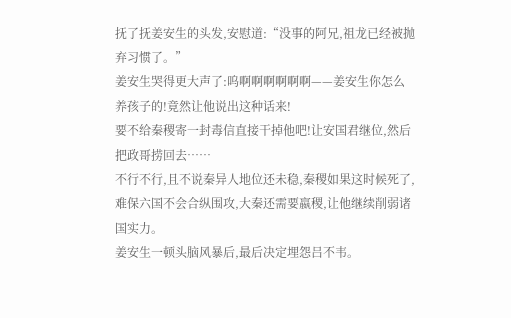抚了抚姜安生的头发,安慰道:“没事的阿兄,祖龙已经被抛弃习惯了。”
姜安生哭得更大声了:呜啊啊啊啊啊啊——姜安生你怎么养孩子的!竟然让他说出这种话来!
要不给秦稷寄一封毒信直接干掉他吧!让安国君继位,然后把政哥捞回去……
不行不行,且不说秦异人地位还未稳,秦稷如果这时候死了,难保六国不会合纵围攻,大秦还需要嬴稷,让他继续削弱诸国实力。
姜安生一顿头脑风暴后,最后决定埋怨吕不韦。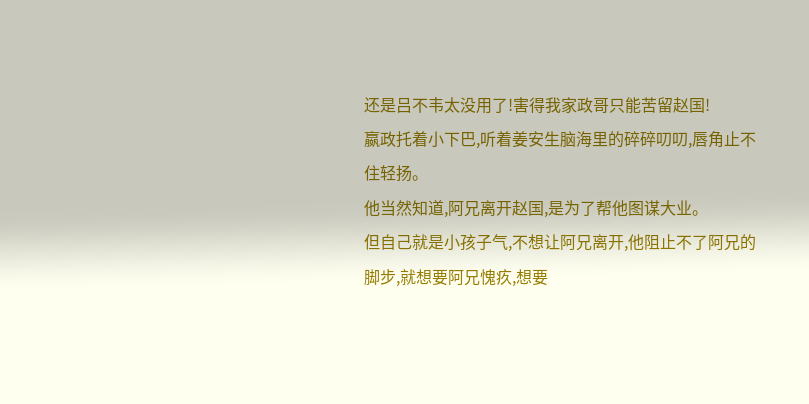还是吕不韦太没用了!害得我家政哥只能苦留赵国!
嬴政托着小下巴,听着姜安生脑海里的碎碎叨叨,唇角止不住轻扬。
他当然知道,阿兄离开赵国,是为了帮他图谋大业。
但自己就是小孩子气,不想让阿兄离开,他阻止不了阿兄的脚步,就想要阿兄愧疚,想要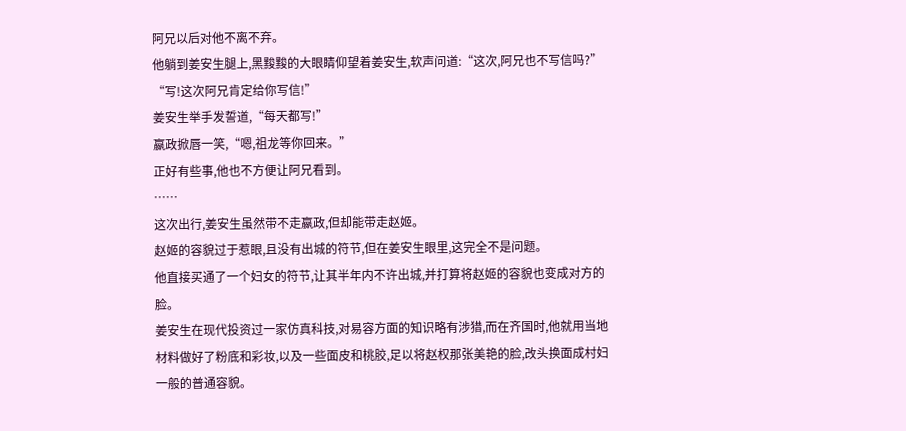阿兄以后对他不离不弃。
他躺到姜安生腿上,黑黢黢的大眼睛仰望着姜安生,软声问道:“这次,阿兄也不写信吗?”
“写!这次阿兄肯定给你写信!”
姜安生举手发誓道,“每天都写!”
嬴政掀唇一笑,“嗯,祖龙等你回来。”
正好有些事,他也不方便让阿兄看到。
……
这次出行,姜安生虽然带不走嬴政,但却能带走赵姬。
赵姬的容貌过于惹眼,且没有出城的符节,但在姜安生眼里,这完全不是问题。
他直接买通了一个妇女的符节,让其半年内不许出城,并打算将赵姬的容貌也变成对方的脸。
姜安生在现代投资过一家仿真科技,对易容方面的知识略有涉猎,而在齐国时,他就用当地材料做好了粉底和彩妆,以及一些面皮和桃胶,足以将赵权那张美艳的脸,改头换面成村妇一般的普通容貌。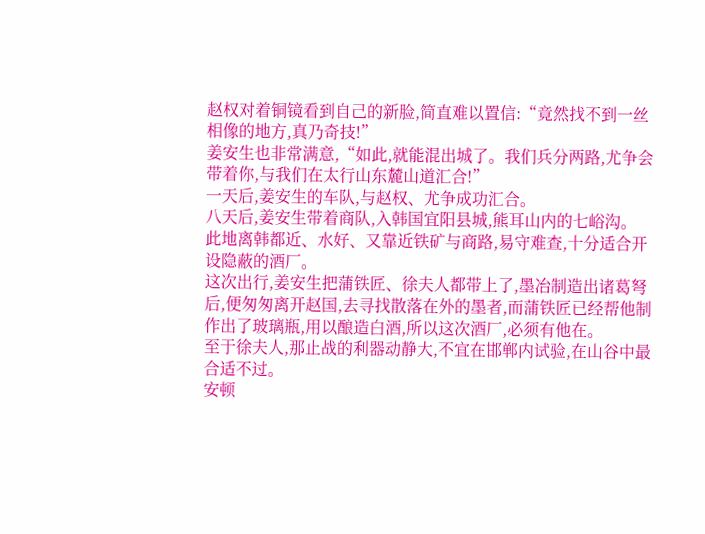赵权对着铜镜看到自己的新脸,简直难以置信:“竟然找不到一丝相像的地方,真乃奇技!”
姜安生也非常满意,“如此,就能混出城了。我们兵分两路,尤争会带着你,与我们在太行山东麓山道汇合!”
一天后,姜安生的车队,与赵权、尤争成功汇合。
八天后,姜安生带着商队,入韩国宜阳县城,熊耳山内的七峪沟。
此地离韩都近、水好、又靠近铁矿与商路,易守难查,十分适合开设隐蔽的酒厂。
这次出行,姜安生把蒲铁匠、徐夫人都带上了,墨冶制造出诸葛弩后,便匆匆离开赵国,去寻找散落在外的墨者,而蒲铁匠已经帮他制作出了玻璃瓶,用以酿造白酒,所以这次酒厂,必须有他在。
至于徐夫人,那止战的利器动静大,不宜在邯郸内试验,在山谷中最合适不过。
安顿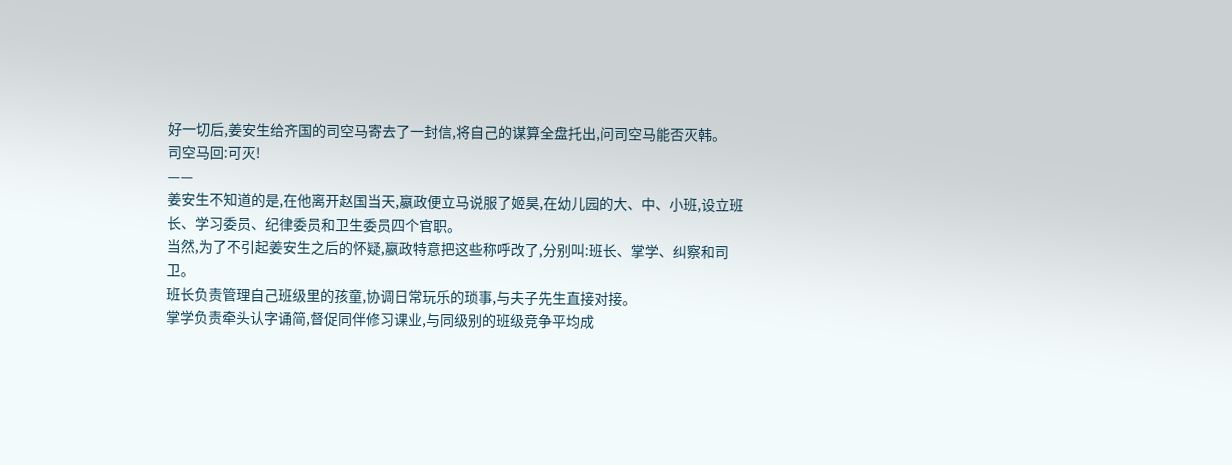好一切后,姜安生给齐国的司空马寄去了一封信,将自己的谋算全盘托出,问司空马能否灭韩。
司空马回:可灭!
——
姜安生不知道的是,在他离开赵国当天,嬴政便立马说服了姬昊,在幼儿园的大、中、小班,设立班长、学习委员、纪律委员和卫生委员四个官职。
当然,为了不引起姜安生之后的怀疑,嬴政特意把这些称呼改了,分别叫:班长、掌学、纠察和司卫。
班长负责管理自己班级里的孩童,协调日常玩乐的琐事,与夫子先生直接对接。
掌学负责牵头认字诵简,督促同伴修习课业,与同级别的班级竞争平均成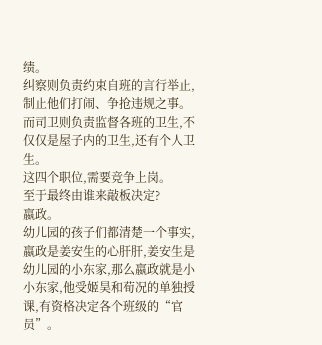绩。
纠察则负责约束自班的言行举止,制止他们打闹、争抢违规之事。
而司卫则负责监督各班的卫生,不仅仅是屋子内的卫生,还有个人卫生。
这四个职位,需要竞争上岗。
至于最终由谁来敲板决定?
嬴政。
幼儿园的孩子们都清楚一个事实,嬴政是姜安生的心肝肝,姜安生是幼儿园的小东家,那么嬴政就是小小东家,他受姬昊和荀况的单独授课,有资格决定各个班级的“官员”。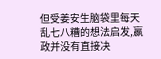但受姜安生脑袋里每天乱七八糟的想法启发,嬴政并没有直接决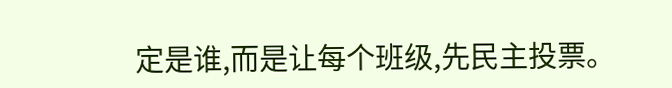定是谁,而是让每个班级,先民主投票。